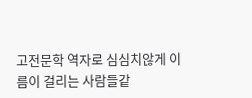고전문학 역자로 심심치않게 이름이 걸리는 사람들같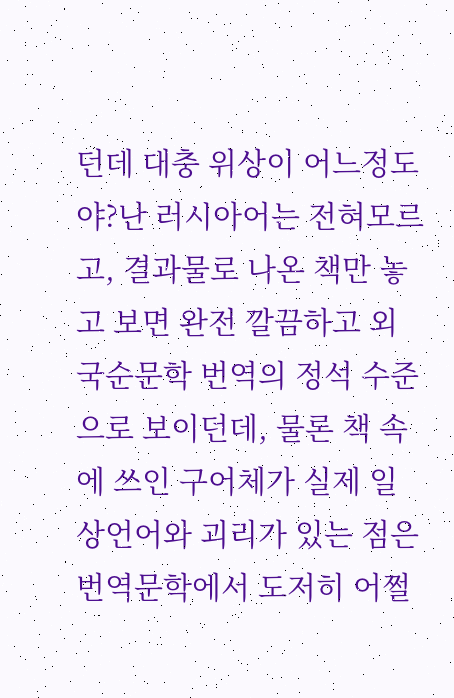던데 대충 위상이 어느정도야?난 러시아어는 전혀모르고, 결과물로 나온 책만 놓고 보면 완전 깔끔하고 외국순문학 번역의 정석 수준으로 보이던데, 물론 책 속에 쓰인 구어체가 실제 일상언어와 괴리가 있는 점은 번역문학에서 도저히 어쩔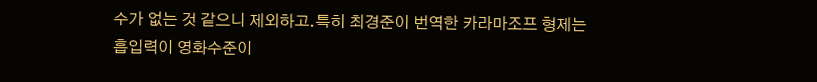수가 없는 것 같으니 제외하고.특히 최경준이 번역한 카라마조프 형제는 흡입력이 영화수준이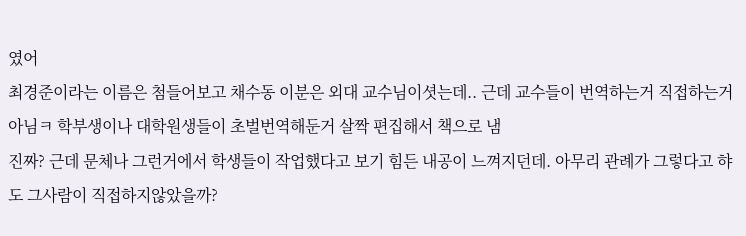였어
최경준이라는 이름은 첨들어보고 채수동 이분은 외대 교수님이셧는데.. 근데 교수들이 번역하는거 직접하는거아님ㅋ 학부생이나 대학원생들이 초벌번역해둔거 살짝 편집해서 책으로 냄
진짜? 근데 문체나 그런거에서 학생들이 작업했다고 보기 힘든 내공이 느껴지던데. 아무리 관례가 그렇다고 햐도 그사람이 직접하지않았을까?